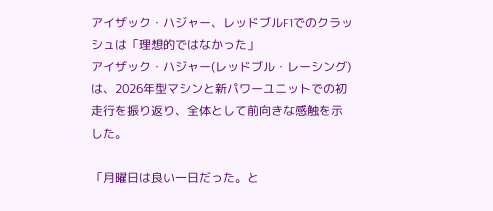アイザック・ハジャー、レッドブルF1でのクラッシュは「理想的ではなかった」
アイザック・ハジャー(レッドブル・レーシング)は、2026年型マシンと新パワーユニットでの初走行を振り返り、全体として前向きな感触を示した。

「月曜日は良い一日だった。と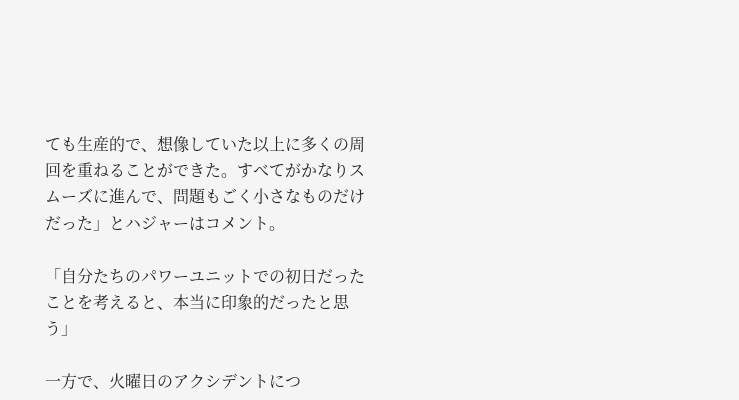ても生産的で、想像していた以上に多くの周回を重ねることができた。すべてがかなりスムーズに進んで、問題もごく小さなものだけだった」とハジャーはコメント。

「自分たちのパワーユニットでの初日だったことを考えると、本当に印象的だったと思う」

一方で、火曜日のアクシデントにつ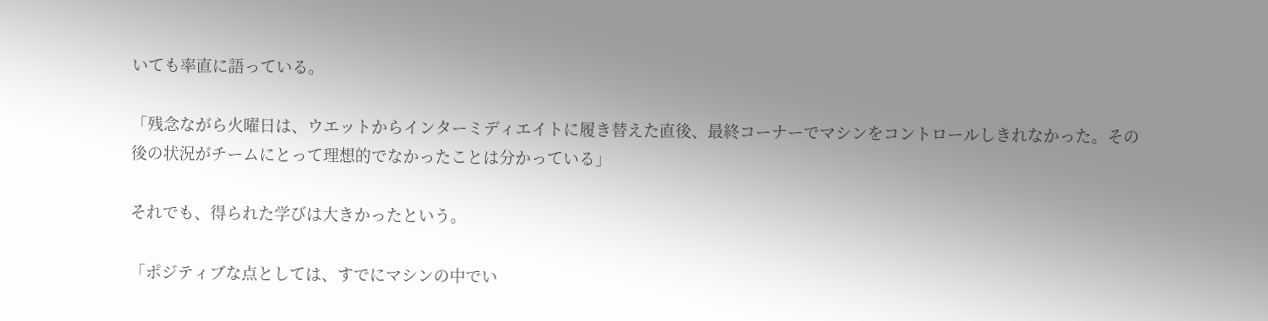いても率直に語っている。

「残念ながら火曜日は、ウエットからインターミディエイトに履き替えた直後、最終コーナーでマシンをコントロールしきれなかった。その後の状況がチームにとって理想的でなかったことは分かっている」

それでも、得られた学びは大きかったという。

「ポジティブな点としては、すでにマシンの中でい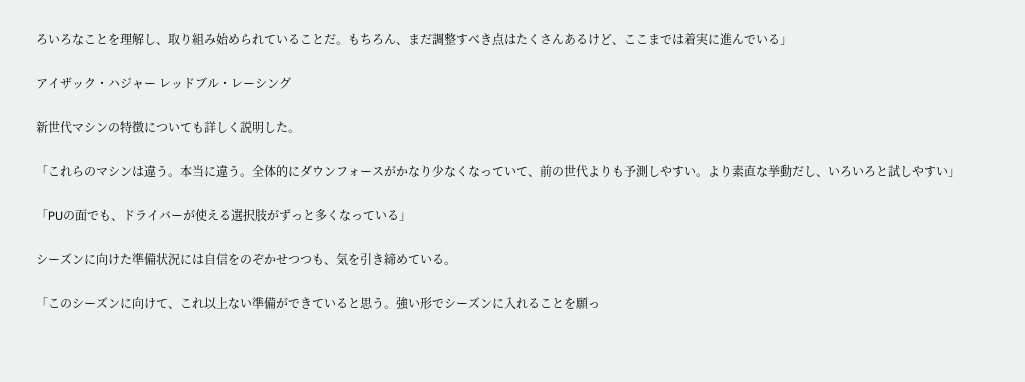ろいろなことを理解し、取り組み始められていることだ。もちろん、まだ調整すべき点はたくさんあるけど、ここまでは着実に進んでいる」

アイザック・ハジャー レッドブル・レーシング

新世代マシンの特徴についても詳しく説明した。

「これらのマシンは違う。本当に違う。全体的にダウンフォースがかなり少なくなっていて、前の世代よりも予測しやすい。より素直な挙動だし、いろいろと試しやすい」

「PUの面でも、ドライバーが使える選択肢がずっと多くなっている」

シーズンに向けた準備状況には自信をのぞかせつつも、気を引き締めている。

「このシーズンに向けて、これ以上ない準備ができていると思う。強い形でシーズンに入れることを願っ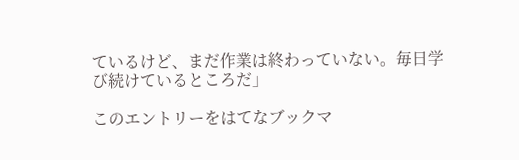ているけど、まだ作業は終わっていない。毎日学び続けているところだ」

このエントリーをはてなブックマ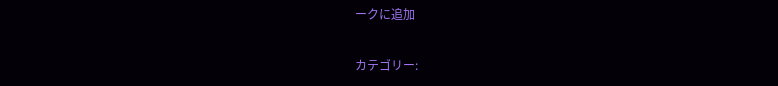ークに追加

カテゴリー: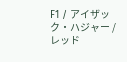F1 / アイザック・ハジャー / レッド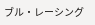ブル・レーシング